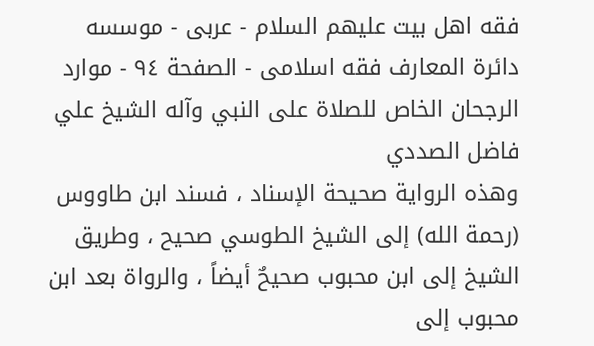فقه اهل بیت علیهم السلام - عربی - موسسه دائرة المعارف فقه اسلامی - الصفحة ٩٤ - موارد الرجحان الخاص للصلاة على النبي وآله الشيخ علي فاضل الصددي
وهذه الرواية صحيحة الإسناد ، فسند ابن طاووس (رحمة الله) إلى الشيخ الطوسي صحيح ، وطريق الشيخ إلى ابن محبوب صحيحٌ أيضاً ، والرواة بعد ابن محبوب إلى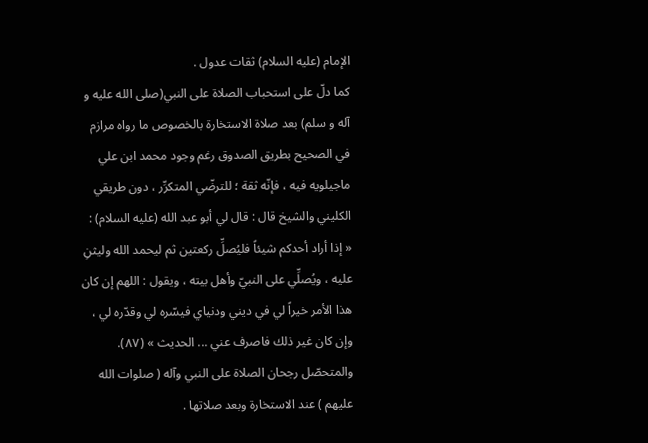الإمام (عليه السلام) ثقات عدول .
كما دلّ على استحباب الصلاة على النبي(صلى الله عليه و آله و سلم) بعد صلاة الاستخارة بالخصوص ما رواه مرازم في الصحيح بطريق الصدوق رغم وجود محمد ابن علي ماجيلويه فيه ، فإنّه ثقة ؛ للترضّي المتكرِّر ، دون طريقي الكليني والشيخ قال : قال لي أبو عبد الله (عليه السلام) : « إذا أراد أحدكم شيئاً فليُصلِّ ركعتين ثم ليحمد الله وليثنِ عليه ، ويُصلِّي على النبيّ وأهل بيته ، ويقول : اللهم إن كان هذا الأمر خيراً لي في ديني ودنياي فيسّره لي وقدّره لي ، وإن كان غير ذلك فاصرف عني ... الحديث » (٨٧).
والمتحصّل رجحان الصلاة على النبي وآله ( صلوات الله عليهم ) عند الاستخارة وبعد صلاتها .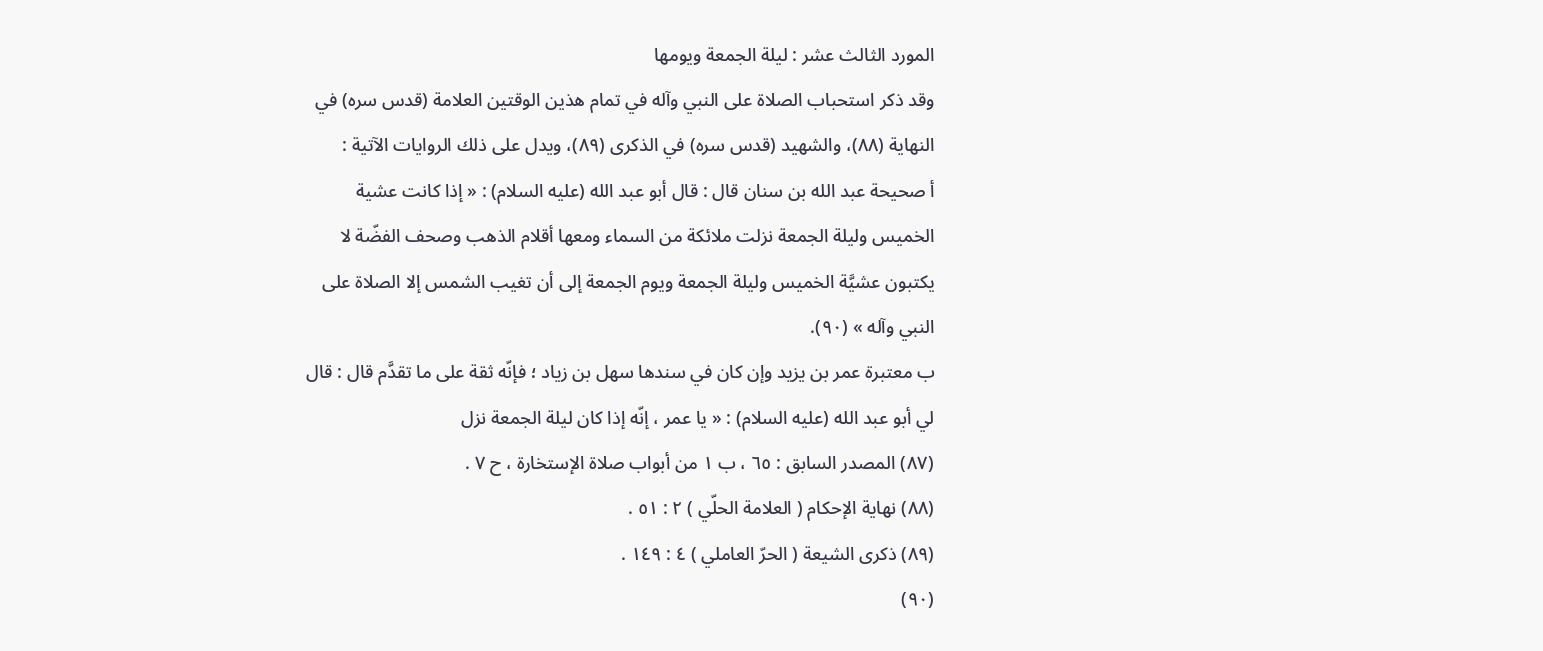المورد الثالث عشر : ليلة الجمعة ويومها
وقد ذكر استحباب الصلاة على النبي وآله في تمام هذين الوقتين العلامة (قدس سره) في النهاية (٨٨)، والشهيد (قدس سره) في الذكرى (٨٩)، ويدل على ذلك الروايات الآتية :
أ صحيحة عبد الله بن سنان قال : قال أبو عبد الله (عليه السلام) : « إذا كانت عشية الخميس وليلة الجمعة نزلت ملائكة من السماء ومعها أقلام الذهب وصحف الفضّة لا يكتبون عشيَّة الخميس وليلة الجمعة ويوم الجمعة إلى أن تغيب الشمس إلا الصلاة على النبي وآله » (٩٠).
ب معتبرة عمر بن يزيد وإن كان في سندها سهل بن زياد ؛ فإنّه ثقة على ما تقدَّم قال : قال لي أبو عبد الله (عليه السلام) : « يا عمر ، إنّه إذا كان ليلة الجمعة نزل
(٨٧) المصدر السابق : ٦٥ ، ب ١ من أبواب صلاة الإستخارة ، ح ٧ .
(٨٨) نهاية الإحكام ( العلامة الحلّي ) ٢ : ٥١ .
(٨٩) ذكرى الشيعة ( الحرّ العاملي ) ٤ : ١٤٩ .
(٩٠)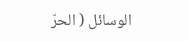الوسائل ( الحرّ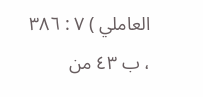العاملي ) ٧ : ٣٨٦ ، ب ٤٣ من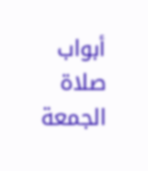أبواب صلاة الجمعة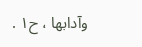وآدابها ، ح١ .